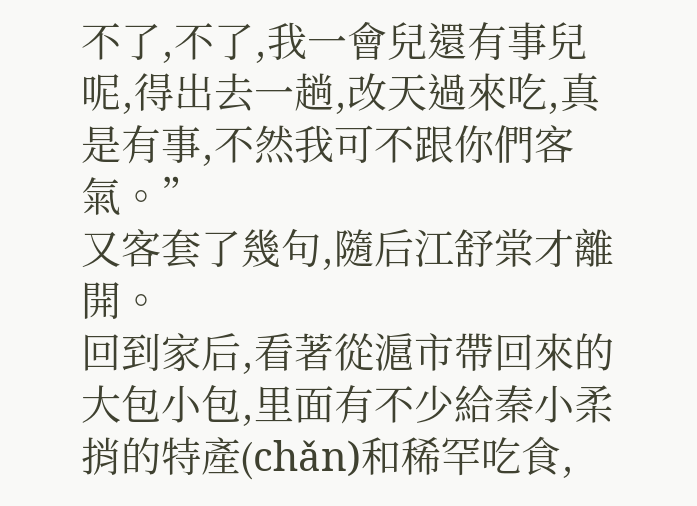不了,不了,我一會兒還有事兒呢,得出去一趟,改天過來吃,真是有事,不然我可不跟你們客氣。”
又客套了幾句,隨后江舒棠才離開。
回到家后,看著從滬市帶回來的大包小包,里面有不少給秦小柔捎的特產(chǎn)和稀罕吃食,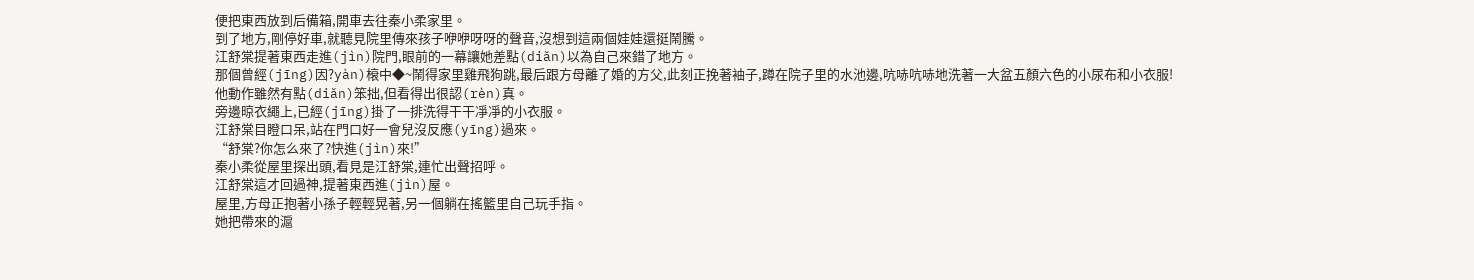便把東西放到后備箱,開車去往秦小柔家里。
到了地方,剛停好車,就聽見院里傳來孩子咿咿呀呀的聲音,沒想到這兩個娃娃還挺鬧騰。
江舒棠提著東西走進(jìn)院門,眼前的一幕讓她差點(diǎn)以為自己來錯了地方。
那個曾經(jīng)因?yàn)榱中◆~鬧得家里雞飛狗跳,最后跟方母離了婚的方父,此刻正挽著袖子,蹲在院子里的水池邊,吭哧吭哧地洗著一大盆五顏六色的小尿布和小衣服!
他動作雖然有點(diǎn)笨拙,但看得出很認(rèn)真。
旁邊晾衣繩上,已經(jīng)掛了一排洗得干干凈凈的小衣服。
江舒棠目瞪口呆,站在門口好一會兒沒反應(yīng)過來。
“舒棠?你怎么來了?快進(jìn)來!”
秦小柔從屋里探出頭,看見是江舒棠,連忙出聲招呼。
江舒棠這才回過神,提著東西進(jìn)屋。
屋里,方母正抱著小孫子輕輕晃著,另一個躺在搖籃里自己玩手指。
她把帶來的滬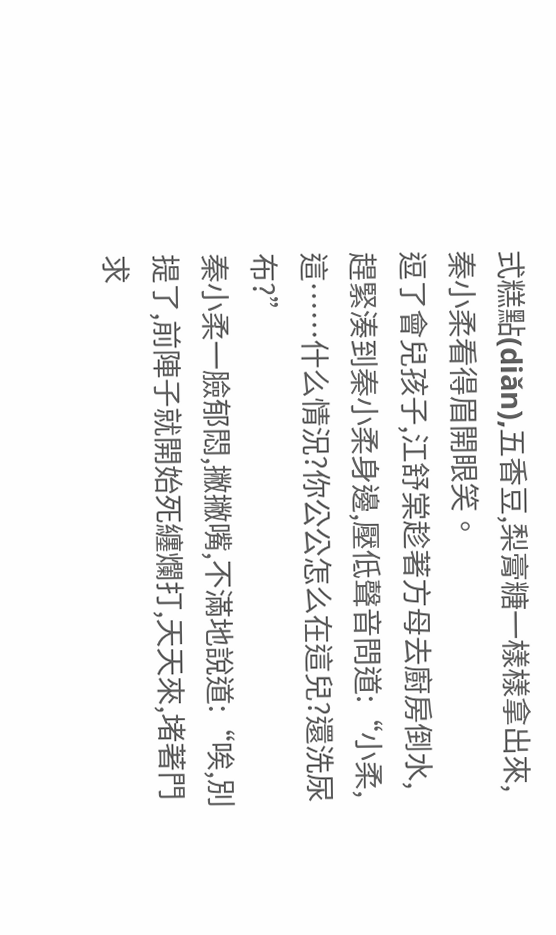式糕點(diǎn),五香豆,梨膏糖一樣樣拿出來,秦小柔看得眉開眼笑。
逗了會兒孩子,江舒棠趁著方母去廚房倒水,趕緊湊到秦小柔身邊,壓低聲音問道:“小柔,這……什么情況?你公公怎么在這兒?還洗尿布?”
秦小柔一臉郁悶,撇撇嘴,不滿地說道:“唉,別提了,前陣子就開始死纏爛打,天天來,堵著門求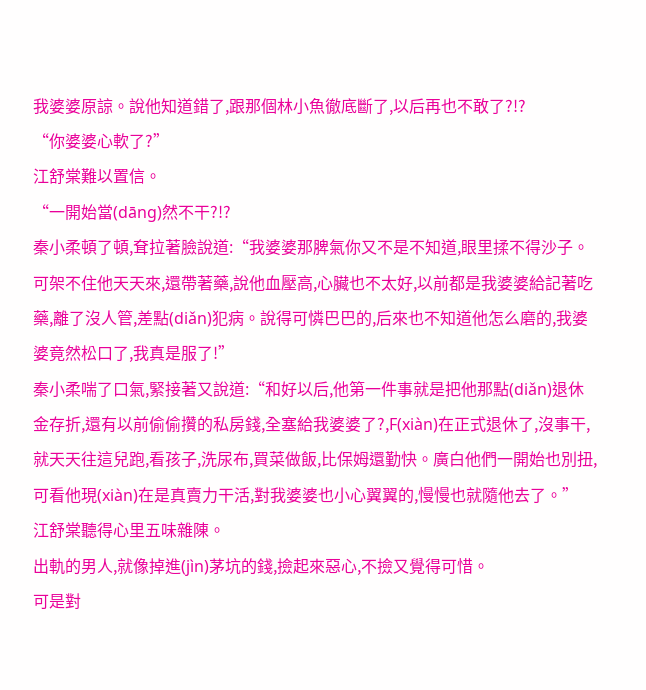我婆婆原諒。說他知道錯了,跟那個林小魚徹底斷了,以后再也不敢了?!?
“你婆婆心軟了?”
江舒棠難以置信。
“一開始當(dāng)然不干?!?
秦小柔頓了頓,耷拉著臉說道:“我婆婆那脾氣你又不是不知道,眼里揉不得沙子。可架不住他天天來,還帶著藥,說他血壓高,心臟也不太好,以前都是我婆婆給記著吃藥,離了沒人管,差點(diǎn)犯病。說得可憐巴巴的,后來也不知道他怎么磨的,我婆婆竟然松口了,我真是服了!”
秦小柔喘了口氣,緊接著又說道:“和好以后,他第一件事就是把他那點(diǎn)退休金存折,還有以前偷偷攢的私房錢,全塞給我婆婆了?,F(xiàn)在正式退休了,沒事干,就天天往這兒跑,看孩子,洗尿布,買菜做飯,比保姆還勤快。廣白他們一開始也別扭,可看他現(xiàn)在是真賣力干活,對我婆婆也小心翼翼的,慢慢也就隨他去了。”
江舒棠聽得心里五味雜陳。
出軌的男人,就像掉進(jìn)茅坑的錢,撿起來惡心,不撿又覺得可惜。
可是對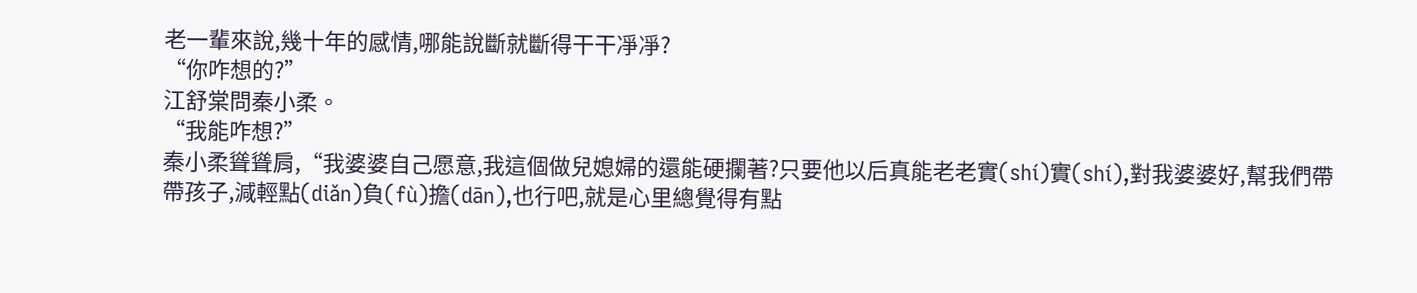老一輩來說,幾十年的感情,哪能說斷就斷得干干凈凈?
“你咋想的?”
江舒棠問秦小柔。
“我能咋想?”
秦小柔聳聳肩,“我婆婆自己愿意,我這個做兒媳婦的還能硬攔著?只要他以后真能老老實(shí)實(shí),對我婆婆好,幫我們帶帶孩子,減輕點(diǎn)負(fù)擔(dān),也行吧,就是心里總覺得有點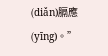(diǎn)膈應(yīng)。”